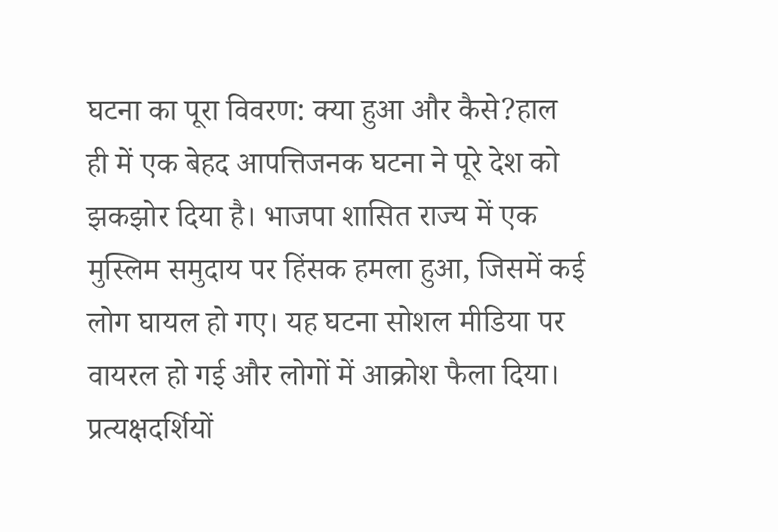घटना का पूरा विवरण: क्या हुआ और कैसे?हाल ही में एक बेहद आपत्तिजनक घटना ने पूरे देश को झकझोर दिया है। भाजपा शासित राज्य में एक मुस्लिम समुदाय पर हिंसक हमला हुआ, जिसमें कई लोग घायल हो गए। यह घटना सोशल मीडिया पर वायरल हो गई और लोगों में आक्रोश फैला दिया। प्रत्यक्षदर्शियों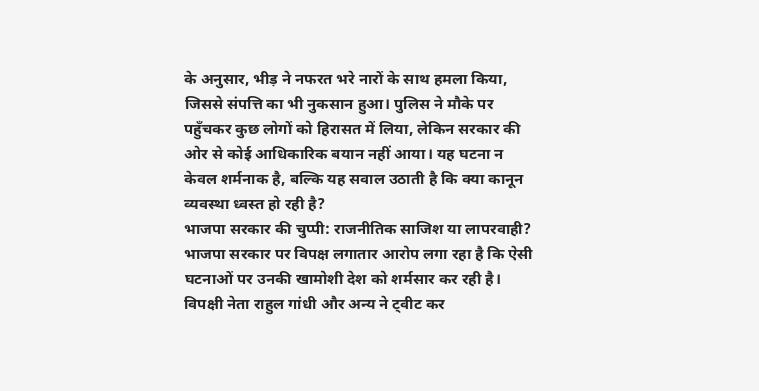के अनुसार, भीड़ ने नफरत भरे नारों के साथ हमला किया, जिससे संपत्ति का भी नुकसान हुआ। पुलिस ने मौके पर पहुँचकर कुछ लोगों को हिरासत में लिया, लेकिन सरकार की ओर से कोई आधिकारिक बयान नहीं आया। यह घटना न केवल शर्मनाक है, बल्कि यह सवाल उठाती है कि क्या कानून व्यवस्था ध्वस्त हो रही है?
भाजपा सरकार की चुप्पी: राजनीतिक साजिश या लापरवाही?
भाजपा सरकार पर विपक्ष लगातार आरोप लगा रहा है कि ऐसी घटनाओं पर उनकी खामोशी देश को शर्मसार कर रही है। विपक्षी नेता राहुल गांधी और अन्य ने ट्वीट कर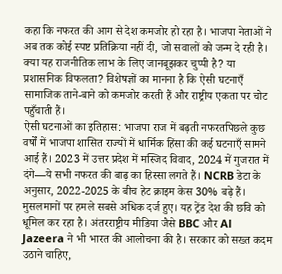कहा कि नफरत की आग से देश कमजोर हो रहा है। भाजपा नेताओं ने अब तक कोई स्पष्ट प्रतिक्रिया नहीं दी, जो सवालों को जन्म दे रही है। क्या यह राजनीतिक लाभ के लिए जानबूझकर चुप्पी है? या प्रशासनिक विफलता? विशेषज्ञों का मानना है कि ऐसी घटनाएँ सामाजिक ताने-बाने को कमजोर करती हैं और राष्ट्रीय एकता पर चोट पहुँचाती हैं।
ऐसी घटनाओं का इतिहास: भाजपा राज में बढ़ती नफरतपिछले कुछ वर्षों में भाजपा शासित राज्यों में धार्मिक हिंसा की कई घटनाएँ सामने आई हैं। 2023 में उत्तर प्रदेश में मस्जिद विवाद, 2024 में गुजरात में दंगे—ये सभी नफरत की बाढ़ का हिस्सा लगते हैं। NCRB डेटा के अनुसार, 2022-2025 के बीच हेट क्राइम केस 30% बढ़े हैं। मुसलमानों पर हमले सबसे अधिक दर्ज हुए। यह ट्रेंड देश की छवि को धूमिल कर रहा है। अंतरराष्ट्रीय मीडिया जैसे BBC और Al Jazeera ने भी भारत की आलोचना की है। सरकार को सख्त कदम उठाने चाहिए,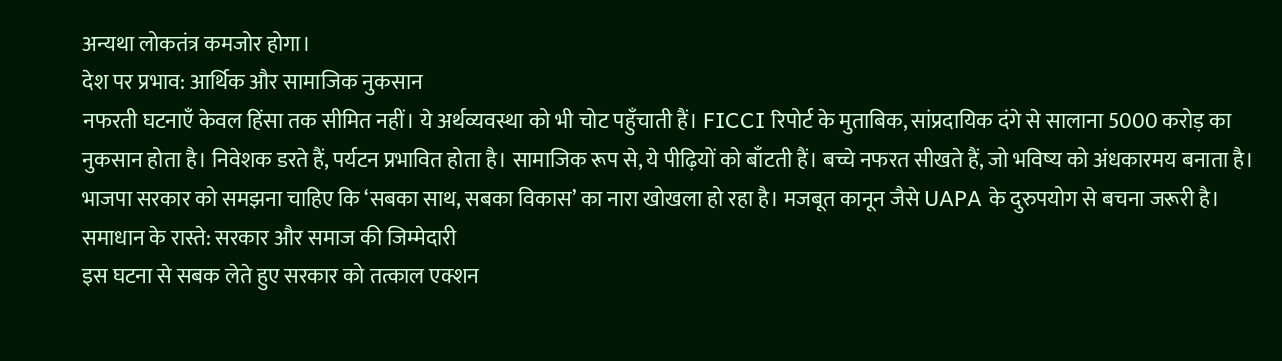अन्यथा लोकतंत्र कमजोर होगा।
देश पर प्रभाव: आर्थिक और सामाजिक नुकसान
नफरती घटनाएँ केवल हिंसा तक सीमित नहीं। ये अर्थव्यवस्था को भी चोट पहुँचाती हैं। FICCI रिपोर्ट के मुताबिक, सांप्रदायिक दंगे से सालाना 5000 करोड़ का नुकसान होता है। निवेशक डरते हैं, पर्यटन प्रभावित होता है। सामाजिक रूप से, ये पीढ़ियों को बाँटती हैं। बच्चे नफरत सीखते हैं, जो भविष्य को अंधकारमय बनाता है। भाजपा सरकार को समझना चाहिए कि ‘सबका साथ, सबका विकास’ का नारा खोखला हो रहा है। मजबूत कानून जैसे UAPA के दुरुपयोग से बचना जरूरी है।
समाधान के रास्ते: सरकार और समाज की जिम्मेदारी
इस घटना से सबक लेते हुए सरकार को तत्काल एक्शन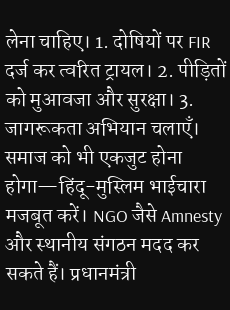लेना चाहिए। 1. दोषियों पर FIR दर्ज कर त्वरित ट्रायल। 2. पीड़ितों को मुआवजा और सुरक्षा। 3. जागरूकता अभियान चलाएँ। समाज को भी एकजुट होना होगा—हिंदू-मुस्लिम भाईचारा मजबूत करें। NGO जैसे Amnesty और स्थानीय संगठन मदद कर सकते हैं। प्रधानमंत्री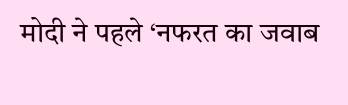मोदी ने पहले ‘नफरत का जवाब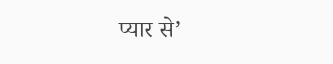प्यार से’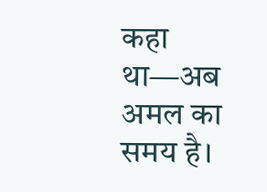कहा था—अब अमल का समय है।